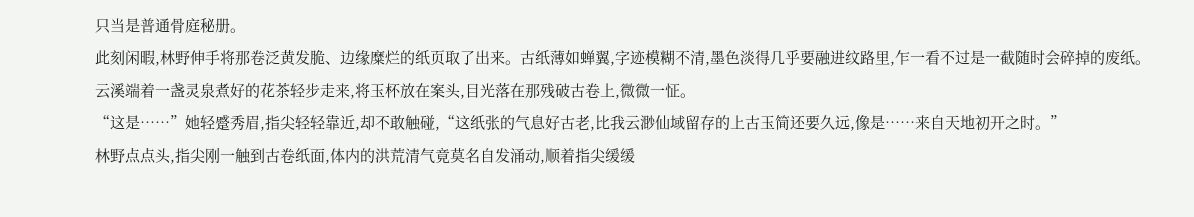只当是普通骨庭秘册。
此刻闲暇,林野伸手将那卷泛黄发脆、边缘糜烂的纸页取了出来。古纸薄如蝉翼,字迹模糊不清,墨色淡得几乎要融进纹路里,乍一看不过是一截随时会碎掉的废纸。
云溪端着一盏灵泉煮好的花茶轻步走来,将玉杯放在案头,目光落在那残破古卷上,微微一怔。
“这是……”她轻蹙秀眉,指尖轻轻靠近,却不敢触碰,“这纸张的气息好古老,比我云渺仙域留存的上古玉简还要久远,像是……来自天地初开之时。”
林野点点头,指尖刚一触到古卷纸面,体内的洪荒清气竟莫名自发涌动,顺着指尖缓缓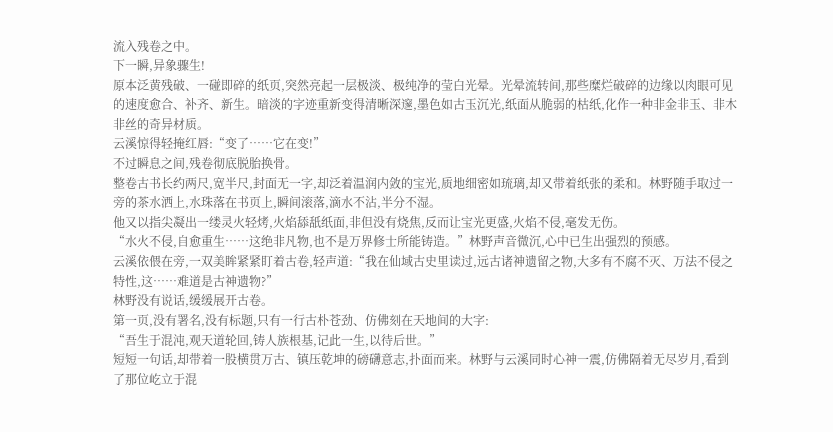流入残卷之中。
下一瞬,异象骤生!
原本泛黄残破、一碰即碎的纸页,突然亮起一层极淡、极纯净的莹白光晕。光晕流转间,那些糜烂破碎的边缘以肉眼可见的速度愈合、补齐、新生。暗淡的字迹重新变得清晰深邃,墨色如古玉沉光,纸面从脆弱的枯纸,化作一种非金非玉、非木非丝的奇异材质。
云溪惊得轻掩红唇:“变了……它在变!”
不过瞬息之间,残卷彻底脱胎换骨。
整卷古书长约两尺,宽半尺,封面无一字,却泛着温润内敛的宝光,质地细密如琉璃,却又带着纸张的柔和。林野随手取过一旁的茶水洒上,水珠落在书页上,瞬间滚落,滴水不沾,半分不湿。
他又以指尖凝出一缕灵火轻烤,火焰舔舐纸面,非但没有烧焦,反而让宝光更盛,火焰不侵,毫发无伤。
“水火不侵,自愈重生……这绝非凡物,也不是万界修士所能铸造。”林野声音微沉,心中已生出强烈的预感。
云溪依偎在旁,一双美眸紧紧盯着古卷,轻声道:“我在仙域古史里读过,远古诸神遗留之物,大多有不腐不灭、万法不侵之特性,这……难道是古神遗物?”
林野没有说话,缓缓展开古卷。
第一页,没有署名,没有标题,只有一行古朴苍劲、仿佛刻在天地间的大字:
“吾生于混沌,观天道轮回,铸人族根基,记此一生,以待后世。”
短短一句话,却带着一股横贯万古、镇压乾坤的磅礴意志,扑面而来。林野与云溪同时心神一震,仿佛隔着无尽岁月,看到了那位屹立于混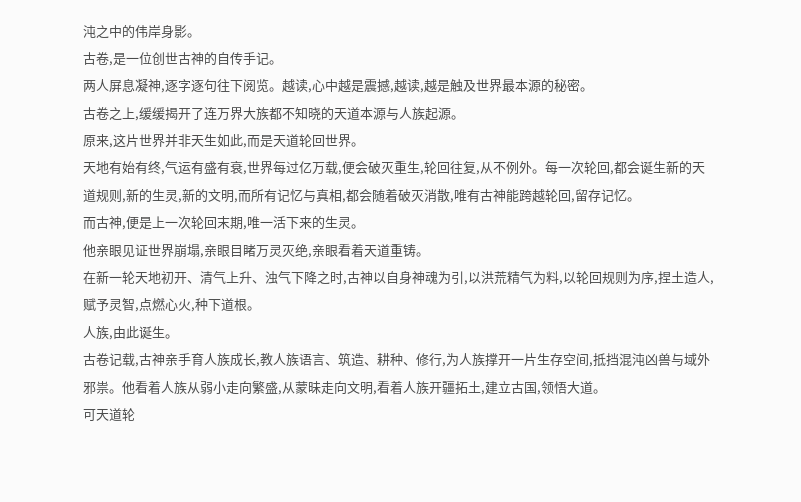沌之中的伟岸身影。
古卷,是一位创世古神的自传手记。
两人屏息凝神,逐字逐句往下阅览。越读,心中越是震撼,越读,越是触及世界最本源的秘密。
古卷之上,缓缓揭开了连万界大族都不知晓的天道本源与人族起源。
原来,这片世界并非天生如此,而是天道轮回世界。
天地有始有终,气运有盛有衰,世界每过亿万载,便会破灭重生,轮回往复,从不例外。每一次轮回,都会诞生新的天道规则,新的生灵,新的文明,而所有记忆与真相,都会随着破灭消散,唯有古神能跨越轮回,留存记忆。
而古神,便是上一次轮回末期,唯一活下来的生灵。
他亲眼见证世界崩塌,亲眼目睹万灵灭绝,亲眼看着天道重铸。
在新一轮天地初开、清气上升、浊气下降之时,古神以自身神魂为引,以洪荒精气为料,以轮回规则为序,捏土造人,赋予灵智,点燃心火,种下道根。
人族,由此诞生。
古卷记载,古神亲手育人族成长,教人族语言、筑造、耕种、修行,为人族撑开一片生存空间,抵挡混沌凶兽与域外邪祟。他看着人族从弱小走向繁盛,从蒙昧走向文明,看着人族开疆拓土,建立古国,领悟大道。
可天道轮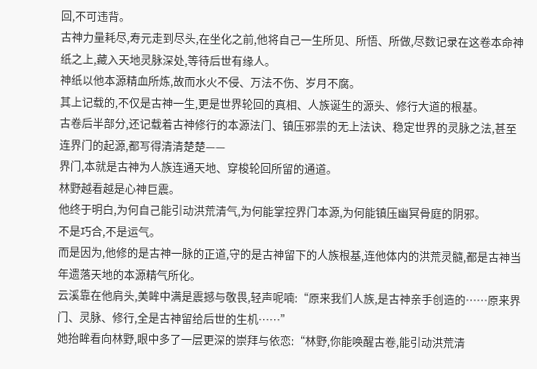回,不可违背。
古神力量耗尽,寿元走到尽头,在坐化之前,他将自己一生所见、所悟、所做,尽数记录在这卷本命神纸之上,藏入天地灵脉深处,等待后世有缘人。
神纸以他本源精血所炼,故而水火不侵、万法不伤、岁月不腐。
其上记载的,不仅是古神一生,更是世界轮回的真相、人族诞生的源头、修行大道的根基。
古卷后半部分,还记载着古神修行的本源法门、镇压邪祟的无上法诀、稳定世界的灵脉之法,甚至连界门的起源,都写得清清楚楚——
界门,本就是古神为人族连通天地、穿梭轮回所留的通道。
林野越看越是心神巨震。
他终于明白,为何自己能引动洪荒清气,为何能掌控界门本源,为何能镇压幽冥骨庭的阴邪。
不是巧合,不是运气。
而是因为,他修的是古神一脉的正道,守的是古神留下的人族根基,连他体内的洪荒灵髓,都是古神当年遗落天地的本源精气所化。
云溪靠在他肩头,美眸中满是震撼与敬畏,轻声呢喃:“原来我们人族,是古神亲手创造的……原来界门、灵脉、修行,全是古神留给后世的生机……”
她抬眸看向林野,眼中多了一层更深的崇拜与依恋:“林野,你能唤醒古卷,能引动洪荒清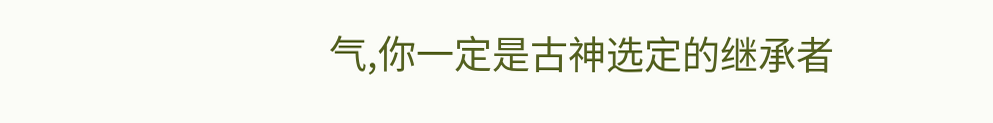气,你一定是古神选定的继承者